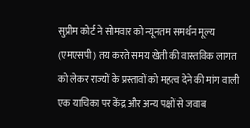सुप्रीम कोर्ट ने सोमवार को न्यूनतम समर्थन मूल्य (एमएसपी) तय करते समय खेती की वास्तविक लागत को लेकर राज्यों के प्रस्तावों को महत्व देने की मांग वाली एक याचिका पर केंद्र और अन्य पक्षों से जवाब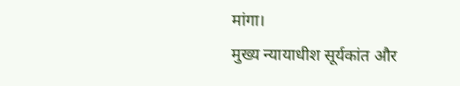मांगा।
मुख्य न्यायाधीश सूर्यकांत और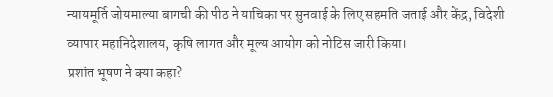न्यायमूर्ति जोयमाल्या बागची की पीठ ने याचिका पर सुनवाई के लिए सहमति जताई और केंद्र, विदेशी व्यापार महानिदेशालय, कृषि लागत और मूल्य आयोग को नोटिस जारी किया।
प्रशांत भूषण ने क्या कहा?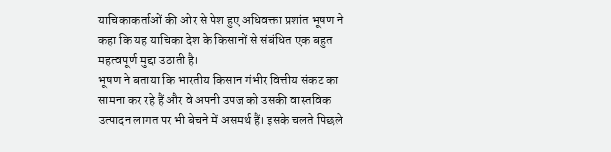याचिकाकर्ताओं की ओर से पेश हुए अधिवक्ता प्रशांत भूषण ने कहा कि यह याचिका देश के किसानों से संबंधित एक बहुत महत्वपूर्ण मुद्दा उठाती है।
भूषण ने बताया कि भारतीय किसान गंभीर वित्तीय संकट का सामना कर रहे हैं और वे अपनी उपज को उसकी वास्तविक उत्पादन लागत पर भी बेचने में असमर्थ हैं। इसके चलते पिछले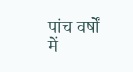पांच वर्षों में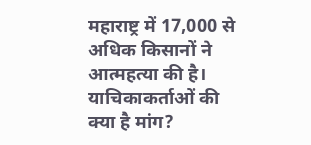महाराष्ट्र में 17,000 से अधिक किसानों ने आत्महत्या की है।
याचिकाकर्ताओं की क्या है मांग?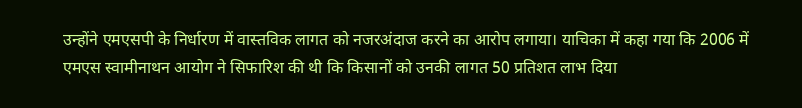उन्होंने एमएसपी के निर्धारण में वास्तविक लागत को नजरअंदाज करने का आरोप लगाया। याचिका में कहा गया कि 2006 में एमएस स्वामीनाथन आयोग ने सिफारिश की थी कि किसानों को उनकी लागत 50 प्रतिशत लाभ दिया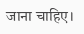जाना चाहिए।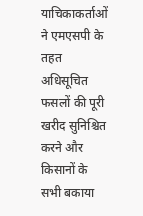याचिकाकर्ताओं ने एमएसपी के तहत अधिसूचित फसलों की पूरी खरीद सुनिश्चित करने और किसानों के सभी बकाया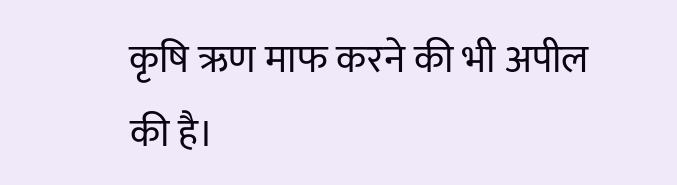कृषि ऋण माफ करने की भी अपील की है।